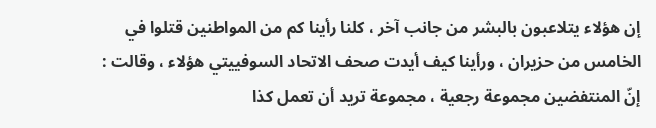إن هؤلاء يتلاعبون بالبشر من جانب آخر ، كلنا رأينا كم من المواطنين قتلوا في الخامس من حزيران ، ورأينا كيف أيدت صحف الاتحاد السوفييتي هؤلاء ، وقالت : إنّ المنتفضين مجموعة رجعية ، مجموعة تريد أن تعمل كذا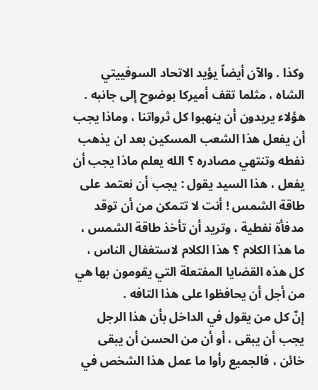وكذا . والآن أيضاً يؤيد الاتحاد السوفييتي الشاه ، مثلما تقف أميركا بوضوح إلى جانبه .
هؤلاء يريدون أن ينهبوا كل ثرواتنا ، وماذا يجب أن يفعل هذا الشعب المسكين بعد ان يذهب نفطه وتنتهي مصادره ؟ الله يعلم ماذا يجب أن يفعل ، هذا السيد يقول : يجب أن نعتمد على طاقة الشمس ! أنت لا تتمكن من أن توقد مدفأة نفطية ، وتريد أن تأخذ طاقة الشمس ، ما هذا الكلام ؟ هذا الكلام لاستغفال الناس ، كل هذه القضايا المفتعلة التي يقومون بها هي من أجل أن يحافظوا على هذا التافه .
إنّ كل من يقول في الداخل بأن هذا الرجل يجب أن يبقى ، أو أن من الحسن أن يبقى خائن ، فالجميع رأوا ما عمل هذا الشخص في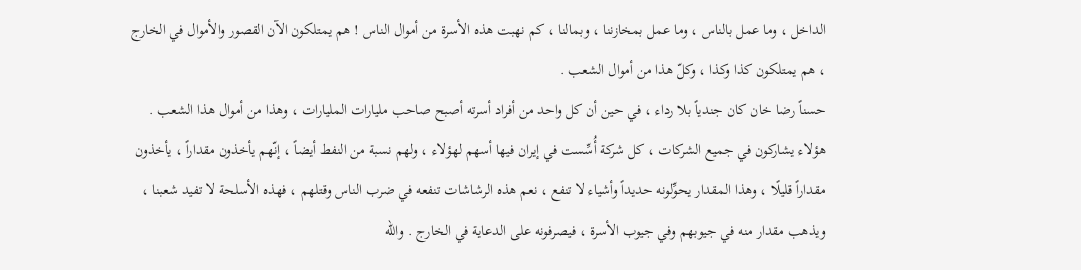الداخل ، وما عمل بالناس ، وما عمل بمخازننا ، وبمالنا ، كم نهبت هذه الأسرة من أموال الناس ! هم يمتلكون الآن القصور والأموال في الخارج ، هم يمتلكون كذا وكذا ، وكلّ هذا من أموال الشعب .
حسناً رضا خان كان جندياً بلا رداء ، في حين أن كل واحد من أفراد أسرته أصبح صاحب مليارات المليارات ، وهذا من أموال هذا الشعب . هؤلاء يشاركون في جميع الشركات ، كل شركة أُسِّست في إيران فيها أسهم لهؤلاء ، ولهم نسبة من النفط أيضاً ، إنّهم يأخذون مقداراً ، يأخذون مقداراً قليلًا ، وهذا المقدار يحوِّلونه حديداً وأشياء لا تنفع ، نعم هذه الرشاشات تنفعه في ضرب الناس وقتلهم ، فهذه الأسلحة لا تفيد شعبنا ، ويذهب مقدار منه في جيوبهم وفي جيوب الأسرة ، فيصرفونه على الدعاية في الخارج . والله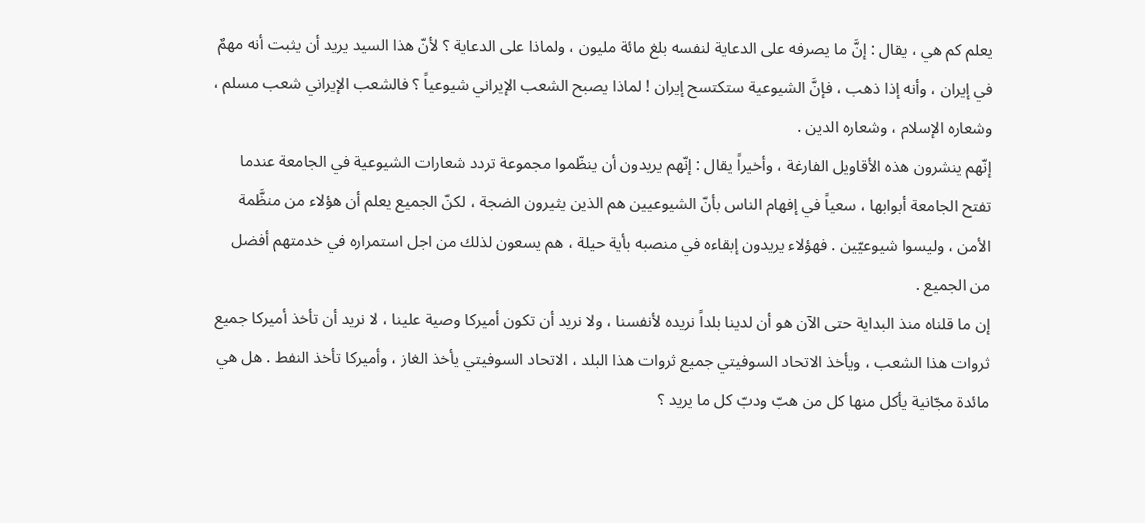يعلم كم هي ، يقال : إنَّ ما يصرفه على الدعاية لنفسه بلغ مائة مليون ، ولماذا على الدعاية ؟ لأنّ هذا السيد يريد أن يثبت أنه مهمٌ في إيران ، وأنه إذا ذهب ، فإنَّ الشيوعية ستكتسح إيران ! لماذا يصبح الشعب الإيراني شيوعياً ؟ فالشعب الإيراني شعب مسلم ، وشعاره الإسلام ، وشعاره الدين .
إنّهم ينشرون هذه الأقاويل الفارغة ، وأخيراً يقال : إنّهم يريدون أن ينظّموا مجموعة تردد شعارات الشيوعية في الجامعة عندما تفتح الجامعة أبوابها ، سعياً في إفهام الناس بأنّ الشيوعيين هم الذين يثيرون الضجة ، لكنّ الجميع يعلم أن هؤلاء من منظَّمة الأمن ، وليسوا شيوعيّين . فهؤلاء يريدون إبقاءه في منصبه بأية حيلة ، هم يسعون لذلك من اجل استمراره في خدمتهم أفضل من الجميع .
إن ما قلناه منذ البداية حتى الآن هو أن لدينا بلداً نريده لأنفسنا ، ولا نريد أن تكون أميركا وصية علينا ، لا نريد أن تأخذ أميركا جميع ثروات هذا الشعب ، ويأخذ الاتحاد السوفيتي جميع ثروات هذا البلد ، الاتحاد السوفيتي يأخذ الغاز ، وأميركا تأخذ النفط . هل هي مائدة مجّانية يأكل منها كل من هبّ ودبّ كل ما يريد ؟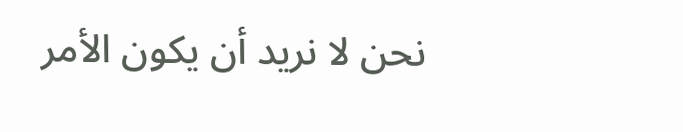نحن لا نريد أن يكون الأمر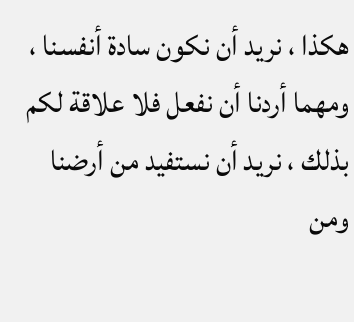هكذا ، نريد أن نكون سادة أنفسنا ، ومهما أردنا أن نفعل فلا علاقة لكم بذلك ، نريد أن نستفيد من أرضنا ومن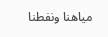مياهنا ونفطنا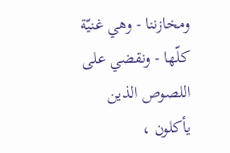ومخازننا - وهي غنيّة كلّها - ونقضي على اللصوص الذين يأكلون ،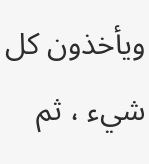ويأخذون كل شيء ، ثم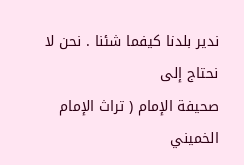ندير بلدنا كيفما شئنا . نحن لا نحتاج إلى
صحيفة الإمام ( تراث الإمام الخميني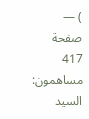) — صفحة 417
مساهمون: السيد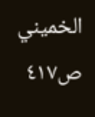الخميني
ص٤١٧